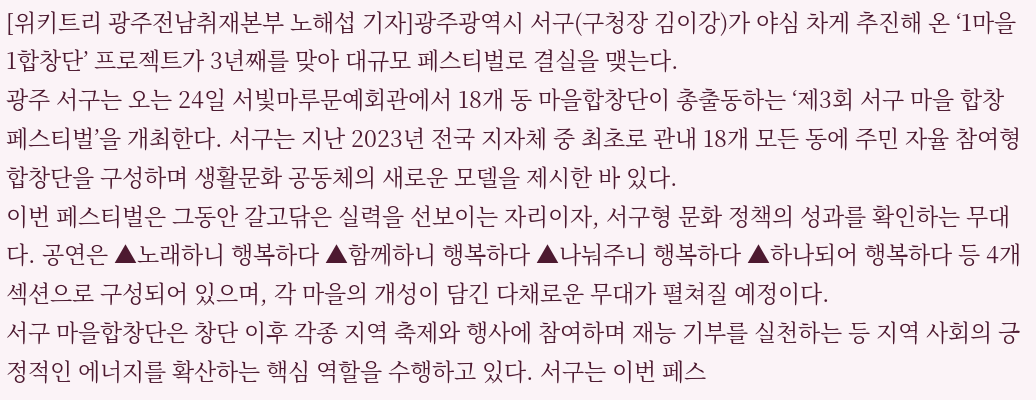[위키트리 광주전남취재본부 노해섭 기자]광주광역시 서구(구청장 김이강)가 야심 차게 추진해 온 ‘1마을 1합창단’ 프로젝트가 3년째를 맞아 대규모 페스티벌로 결실을 맺는다.
광주 서구는 오는 24일 서빛마루문예회관에서 18개 동 마을합창단이 총출동하는 ‘제3회 서구 마을 합창 페스티벌’을 개최한다. 서구는 지난 2023년 전국 지자체 중 최초로 관내 18개 모든 동에 주민 자율 참여형 합창단을 구성하며 생활문화 공동체의 새로운 모델을 제시한 바 있다.
이번 페스티벌은 그동안 갈고닦은 실력을 선보이는 자리이자, 서구형 문화 정책의 성과를 확인하는 무대다. 공연은 ▲노래하니 행복하다 ▲함께하니 행복하다 ▲나눠주니 행복하다 ▲하나되어 행복하다 등 4개 섹션으로 구성되어 있으며, 각 마을의 개성이 담긴 다채로운 무대가 펼쳐질 예정이다.
서구 마을합창단은 창단 이후 각종 지역 축제와 행사에 참여하며 재능 기부를 실천하는 등 지역 사회의 긍정적인 에너지를 확산하는 핵심 역할을 수행하고 있다. 서구는 이번 페스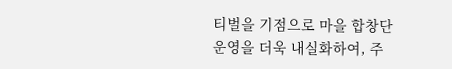티벌을 기점으로 마을 합창단 운영을 더욱 내실화하여, 주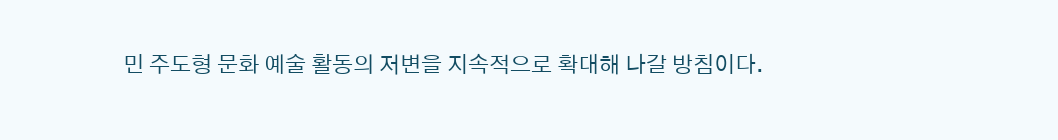민 주도형 문화 예술 활동의 저변을 지속적으로 확대해 나갈 방침이다.